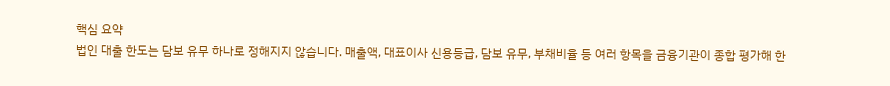핵심 요약
법인 대출 한도는 담보 유무 하나로 정해지지 않습니다. 매출액, 대표이사 신용등급, 담보 유무, 부채비율 등 여러 항목을 금융기관이 종합 평가해 한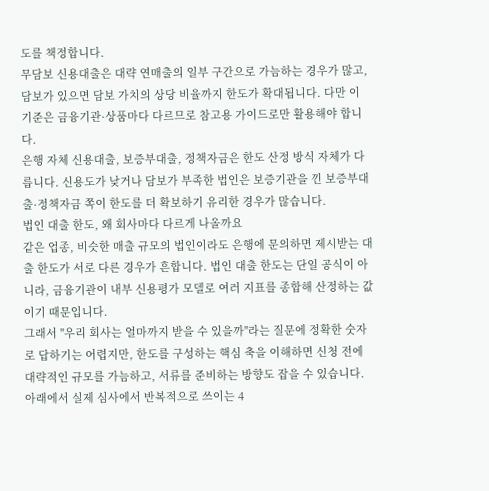도를 책정합니다.
무담보 신용대출은 대략 연매출의 일부 구간으로 가늠하는 경우가 많고, 담보가 있으면 담보 가치의 상당 비율까지 한도가 확대됩니다. 다만 이 기준은 금융기관·상품마다 다르므로 참고용 가이드로만 활용해야 합니다.
은행 자체 신용대출, 보증부대출, 정책자금은 한도 산정 방식 자체가 다릅니다. 신용도가 낮거나 담보가 부족한 법인은 보증기관을 낀 보증부대출·정책자금 쪽이 한도를 더 확보하기 유리한 경우가 많습니다.
법인 대출 한도, 왜 회사마다 다르게 나올까요
같은 업종, 비슷한 매출 규모의 법인이라도 은행에 문의하면 제시받는 대출 한도가 서로 다른 경우가 흔합니다. 법인 대출 한도는 단일 공식이 아니라, 금융기관이 내부 신용평가 모델로 여러 지표를 종합해 산정하는 값이기 때문입니다.
그래서 "우리 회사는 얼마까지 받을 수 있을까"라는 질문에 정확한 숫자로 답하기는 어렵지만, 한도를 구성하는 핵심 축을 이해하면 신청 전에 대략적인 규모를 가늠하고, 서류를 준비하는 방향도 잡을 수 있습니다. 아래에서 실제 심사에서 반복적으로 쓰이는 4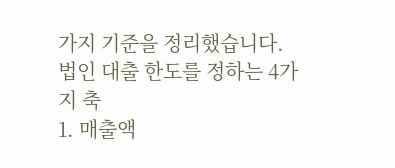가지 기준을 정리했습니다.
법인 대출 한도를 정하는 4가지 축
1. 매출액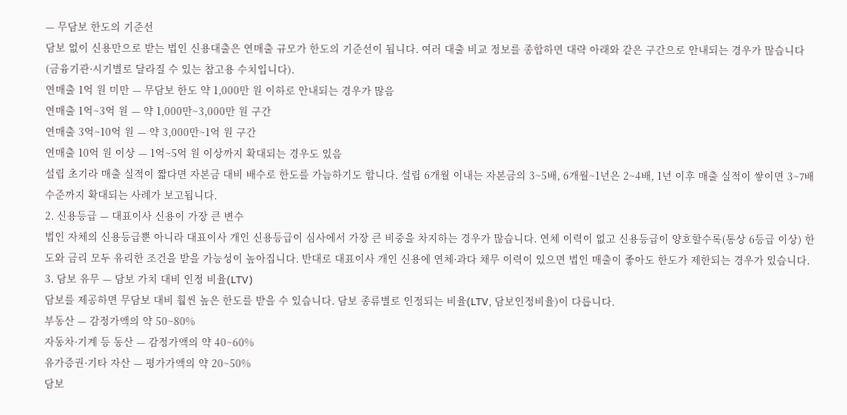— 무담보 한도의 기준선
담보 없이 신용만으로 받는 법인 신용대출은 연매출 규모가 한도의 기준선이 됩니다. 여러 대출 비교 정보를 종합하면 대략 아래와 같은 구간으로 안내되는 경우가 많습니다 (금융기관·시기별로 달라질 수 있는 참고용 수치입니다).
연매출 1억 원 미만 — 무담보 한도 약 1,000만 원 이하로 안내되는 경우가 많음
연매출 1억~3억 원 — 약 1,000만~3,000만 원 구간
연매출 3억~10억 원 — 약 3,000만~1억 원 구간
연매출 10억 원 이상 — 1억~5억 원 이상까지 확대되는 경우도 있음
설립 초기라 매출 실적이 짧다면 자본금 대비 배수로 한도를 가늠하기도 합니다. 설립 6개월 이내는 자본금의 3~5배, 6개월~1년은 2~4배, 1년 이후 매출 실적이 쌓이면 3~7배 수준까지 확대되는 사례가 보고됩니다.
2. 신용등급 — 대표이사 신용이 가장 큰 변수
법인 자체의 신용등급뿐 아니라 대표이사 개인 신용등급이 심사에서 가장 큰 비중을 차지하는 경우가 많습니다. 연체 이력이 없고 신용등급이 양호할수록(통상 6등급 이상) 한도와 금리 모두 유리한 조건을 받을 가능성이 높아집니다. 반대로 대표이사 개인 신용에 연체·과다 채무 이력이 있으면 법인 매출이 좋아도 한도가 제한되는 경우가 있습니다.
3. 담보 유무 — 담보 가치 대비 인정 비율(LTV)
담보를 제공하면 무담보 대비 훨씬 높은 한도를 받을 수 있습니다. 담보 종류별로 인정되는 비율(LTV, 담보인정비율)이 다릅니다.
부동산 — 감정가액의 약 50~80%
자동차·기계 등 동산 — 감정가액의 약 40~60%
유가증권·기타 자산 — 평가가액의 약 20~50%
담보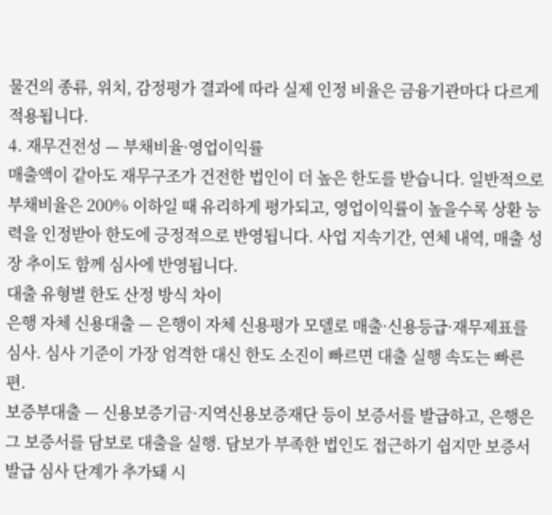물건의 종류, 위치, 감정평가 결과에 따라 실제 인정 비율은 금융기관마다 다르게 적용됩니다.
4. 재무건전성 — 부채비율·영업이익률
매출액이 같아도 재무구조가 건전한 법인이 더 높은 한도를 받습니다. 일반적으로 부채비율은 200% 이하일 때 유리하게 평가되고, 영업이익률이 높을수록 상환 능력을 인정받아 한도에 긍정적으로 반영됩니다. 사업 지속기간, 연체 내역, 매출 성장 추이도 함께 심사에 반영됩니다.
대출 유형별 한도 산정 방식 차이
은행 자체 신용대출 — 은행이 자체 신용평가 모델로 매출·신용등급·재무제표를 심사. 심사 기준이 가장 엄격한 대신 한도 소진이 빠르면 대출 실행 속도는 빠른 편.
보증부대출 — 신용보증기금·지역신용보증재단 등이 보증서를 발급하고, 은행은 그 보증서를 담보로 대출을 실행. 담보가 부족한 법인도 접근하기 쉽지만 보증서 발급 심사 단계가 추가돼 시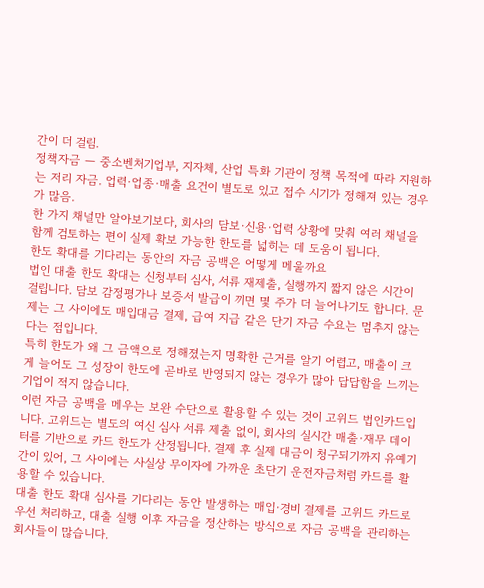간이 더 걸림.
정책자금 — 중소벤처기업부, 지자체, 산업 특화 기관이 정책 목적에 따라 지원하는 저리 자금. 업력·업종·매출 요건이 별도로 있고 접수 시기가 정해져 있는 경우가 많음.
한 가지 채널만 알아보기보다, 회사의 담보·신용·업력 상황에 맞춰 여러 채널을 함께 검토하는 편이 실제 확보 가능한 한도를 넓히는 데 도움이 됩니다.
한도 확대를 기다리는 동안의 자금 공백은 어떻게 메울까요
법인 대출 한도 확대는 신청부터 심사, 서류 재제출, 실행까지 짧지 않은 시간이 걸립니다. 담보 감정평가나 보증서 발급이 끼면 몇 주가 더 늘어나기도 합니다. 문제는 그 사이에도 매입대금 결제, 급여 지급 같은 단기 자금 수요는 멈추지 않는다는 점입니다.
특히 한도가 왜 그 금액으로 정해졌는지 명확한 근거를 알기 어렵고, 매출이 크게 늘어도 그 성장이 한도에 곧바로 반영되지 않는 경우가 많아 답답함을 느끼는 기업이 적지 않습니다.
이런 자금 공백을 메우는 보완 수단으로 활용할 수 있는 것이 고위드 법인카드입니다. 고위드는 별도의 여신 심사 서류 제출 없이, 회사의 실시간 매출·재무 데이터를 기반으로 카드 한도가 산정됩니다. 결제 후 실제 대금이 청구되기까지 유예기간이 있어, 그 사이에는 사실상 무이자에 가까운 초단기 운전자금처럼 카드를 활용할 수 있습니다.
대출 한도 확대 심사를 기다리는 동안 발생하는 매입·경비 결제를 고위드 카드로 우선 처리하고, 대출 실행 이후 자금을 정산하는 방식으로 자금 공백을 관리하는 회사들이 많습니다.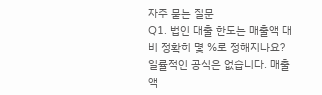자주 묻는 질문
Q1. 법인 대출 한도는 매출액 대비 정확히 몇 %로 정해지나요?
일률적인 공식은 없습니다. 매출액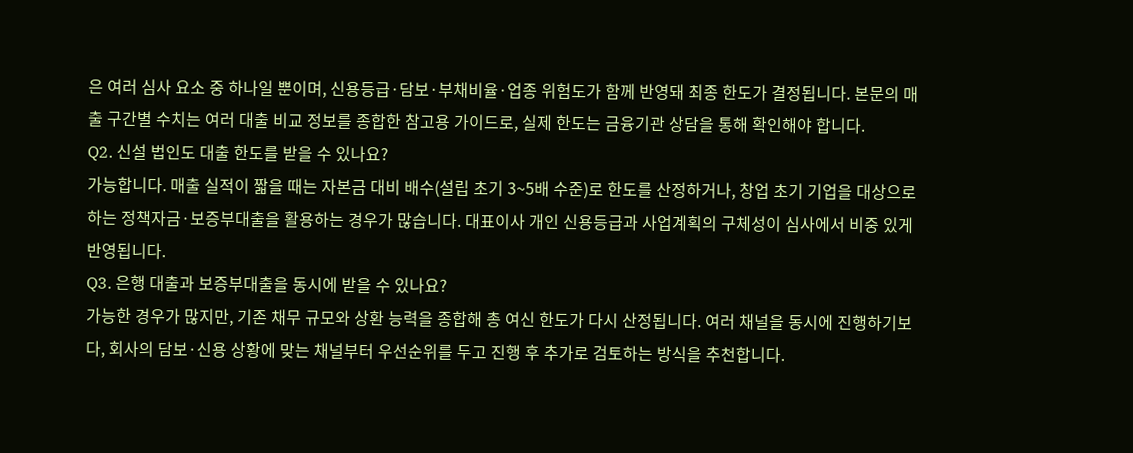은 여러 심사 요소 중 하나일 뿐이며, 신용등급·담보·부채비율·업종 위험도가 함께 반영돼 최종 한도가 결정됩니다. 본문의 매출 구간별 수치는 여러 대출 비교 정보를 종합한 참고용 가이드로, 실제 한도는 금융기관 상담을 통해 확인해야 합니다.
Q2. 신설 법인도 대출 한도를 받을 수 있나요?
가능합니다. 매출 실적이 짧을 때는 자본금 대비 배수(설립 초기 3~5배 수준)로 한도를 산정하거나, 창업 초기 기업을 대상으로 하는 정책자금·보증부대출을 활용하는 경우가 많습니다. 대표이사 개인 신용등급과 사업계획의 구체성이 심사에서 비중 있게 반영됩니다.
Q3. 은행 대출과 보증부대출을 동시에 받을 수 있나요?
가능한 경우가 많지만, 기존 채무 규모와 상환 능력을 종합해 총 여신 한도가 다시 산정됩니다. 여러 채널을 동시에 진행하기보다, 회사의 담보·신용 상황에 맞는 채널부터 우선순위를 두고 진행 후 추가로 검토하는 방식을 추천합니다.